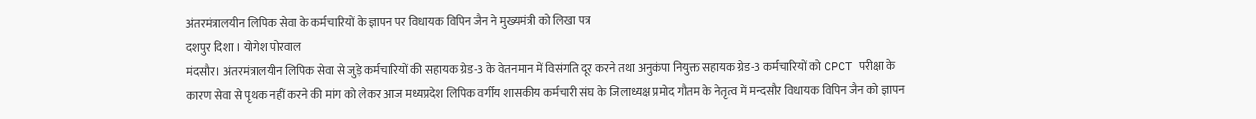अंतरमंत्रालयीन लिपिक सेवा के कर्मचारियों के ज्ञापन पर विधायक विपिन जैन ने मुख्यमंत्री को लिखा पत्र
दशपुर दिशा । योगेश पोरवाल
मंदसौर। अंतरमंत्रालयीन लिपिक सेवा से जुड़े कर्मचारियों की सहायक ग्रेड-3 के वेतनमान में विसंगति दूर करने तथा अनुकंपा नियुक्त सहायक ग्रेड-3 कर्मचारियों को CPCT परीक्षा के कारण सेवा से पृथक नहीं करने की मांग को लेकर आज मध्यप्रदेश लिपिक वर्गीय शासकीय कर्मचारी संघ के जिलाध्यक्ष प्रमोद गौतम के नेतृत्व में मन्दसौर विधायक विपिन जैन को ज्ञापन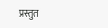प्रस्तुत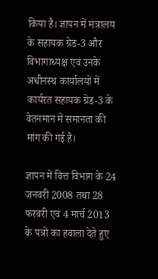किया है। ज्ञापन में मंत्रालय के सहायक ग्रेड-3 और विभागाध्यक्ष एवं उनके अधीनस्थ कार्यालयों में कार्यरत सहायक ग्रेड-3 के वेतनमान में समानता की मांग की गई है।

ज्ञापन में वित्त विभाग के 24 जनवरी 2008 तथा 28 फरवरी एवं 4 मार्च 2013 के पत्रों का हवाला देते हुए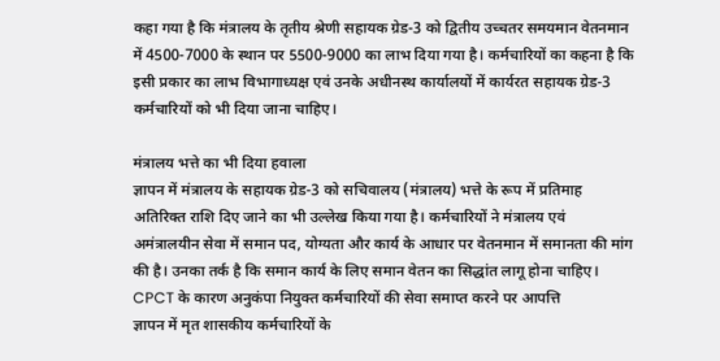कहा गया है कि मंत्रालय के तृतीय श्रेणी सहायक ग्रेड-3 को द्वितीय उच्चतर समयमान वेतनमान में 4500-7000 के स्थान पर 5500-9000 का लाभ दिया गया है। कर्मचारियों का कहना है कि इसी प्रकार का लाभ विभागाध्यक्ष एवं उनके अधीनस्थ कार्यालयों में कार्यरत सहायक ग्रेड-3 कर्मचारियों को भी दिया जाना चाहिए।

मंत्रालय भत्ते का भी दिया हवाला
ज्ञापन में मंत्रालय के सहायक ग्रेड-3 को सचिवालय (मंत्रालय) भत्ते के रूप में प्रतिमाह अतिरिक्त राशि दिए जाने का भी उल्लेख किया गया है। कर्मचारियों ने मंत्रालय एवं अमंत्रालयीन सेवा में समान पद, योग्यता और कार्य के आधार पर वेतनमान में समानता की मांग की है। उनका तर्क है कि समान कार्य के लिए समान वेतन का सिद्धांत लागू होना चाहिए।
CPCT के कारण अनुकंपा नियुक्त कर्मचारियों की सेवा समाप्त करने पर आपत्ति
ज्ञापन में मृत शासकीय कर्मचारियों के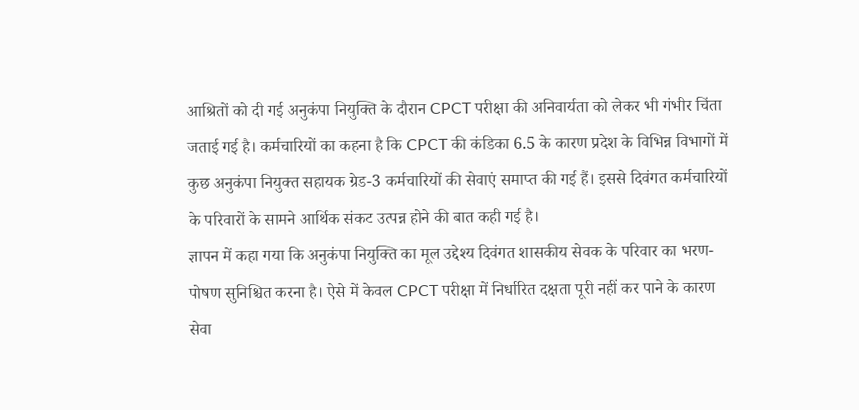आश्रितों को दी गई अनुकंपा नियुक्ति के दौरान CPCT परीक्षा की अनिवार्यता को लेकर भी गंभीर चिंता जताई गई है। कर्मचारियों का कहना है कि CPCT की कंडिका 6.5 के कारण प्रदेश के विभिन्न विभागों में कुछ अनुकंपा नियुक्त सहायक ग्रेड-3 कर्मचारियों की सेवाएं समाप्त की गई हैं। इससे दिवंगत कर्मचारियों के परिवारों के सामने आर्थिक संकट उत्पन्न होने की बात कही गई है।
ज्ञापन में कहा गया कि अनुकंपा नियुक्ति का मूल उद्देश्य दिवंगत शासकीय सेवक के परिवार का भरण-पोषण सुनिश्चित करना है। ऐसे में केवल CPCT परीक्षा में निर्धारित दक्षता पूरी नहीं कर पाने के कारण सेवा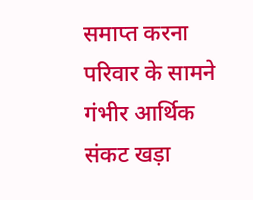समाप्त करना परिवार के सामने गंभीर आर्थिक संकट खड़ा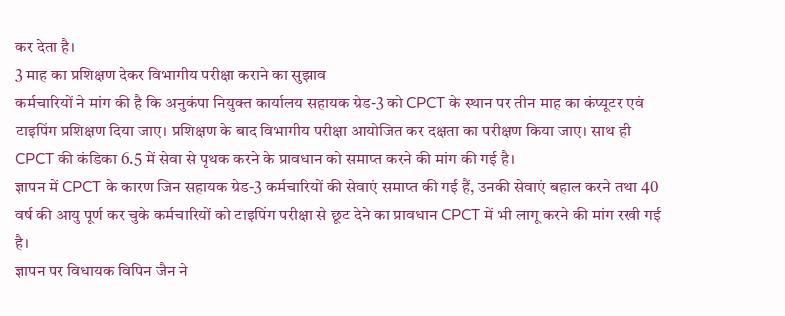कर देता है।
3 माह का प्रशिक्षण देकर विभागीय परीक्षा कराने का सुझाव
कर्मचारियों ने मांग की है कि अनुकंपा नियुक्त कार्यालय सहायक ग्रेड-3 को CPCT के स्थान पर तीन माह का कंप्यूटर एवं टाइपिंग प्रशिक्षण दिया जाए। प्रशिक्षण के बाद विभागीय परीक्षा आयोजित कर दक्षता का परीक्षण किया जाए। साथ ही CPCT की कंडिका 6.5 में सेवा से पृथक करने के प्रावधान को समाप्त करने की मांग की गई है।
ज्ञापन में CPCT के कारण जिन सहायक ग्रेड-3 कर्मचारियों की सेवाएं समाप्त की गई हैं, उनकी सेवाएं बहाल करने तथा 40 वर्ष की आयु पूर्ण कर चुके कर्मचारियों को टाइपिंग परीक्षा से छूट देने का प्रावधान CPCT में भी लागू करने की मांग रखी गई है।
ज्ञापन पर विधायक विपिन जैन ने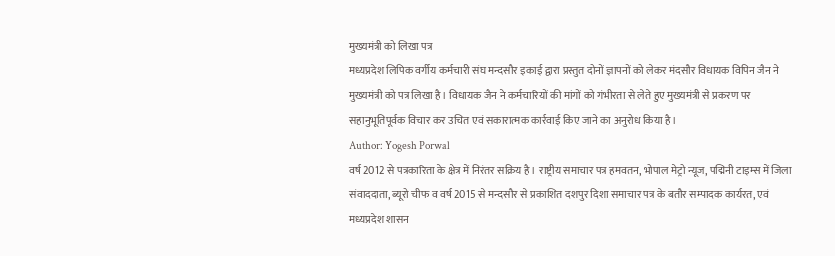मुख्यमंत्री को लिखा पत्र
मध्यप्रदेश लिपिक वर्गीय कर्मचारी संघ मन्दसौर इकाई द्वारा प्रस्तुत दोनों ज्ञापनों को लेकर मंदसौर विधायक विपिन जैन ने मुख्यमंत्री को पत्र लिखा है। विधायक जैन ने कर्मचारियों की मांगों को गंभीरता से लेते हुए मुख्यमंत्री से प्रकरण पर सहानुभूतिपूर्वक विचार कर उचित एवं सकारात्मक कार्रवाई किए जाने का अनुरोध किया है।
Author: Yogesh Porwal
वर्ष 2012 से पत्रकारिता के क्षेत्र में निरंतर सक्रिय है। राष्ट्रीय समाचार पत्र हमवतन, भोपाल मेट्रो न्यूज, पद्मिनी टाइम्स में जिला संवाददाता, ब्यूरो चीफ व वर्ष 2015 से मन्दसौर से प्रकाशित दशपुर दिशा समाचार पत्र के बतौर सम्पादक कार्यरत, एवं मध्यप्रदेश शासन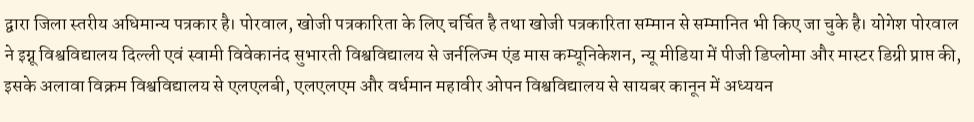द्वारा जिला स्तरीय अधिमान्य पत्रकार है। पोरवाल, खोजी पत्रकारिता के लिए चर्चित है तथा खोजी पत्रकारिता सम्मान से सम्मानित भी किए जा चुके है। योगेश पोरवाल ने इग्नू विश्वविद्यालय दिल्ली एवं स्वामी विवेकानंद सुभारती विश्वविद्यालय से जर्नलिज्म एंड मास कम्यूनिकेशन, न्यू मीडिया में पीजी डिप्लोमा और मास्टर डिग्री प्राप्त की, इसके अलावा विक्रम विश्वविद्यालय से एलएलबी, एलएलएम और वर्धमान महावीर ओपन विश्वविद्यालय से सायबर कानून में अध्ययन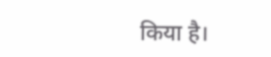किया है।